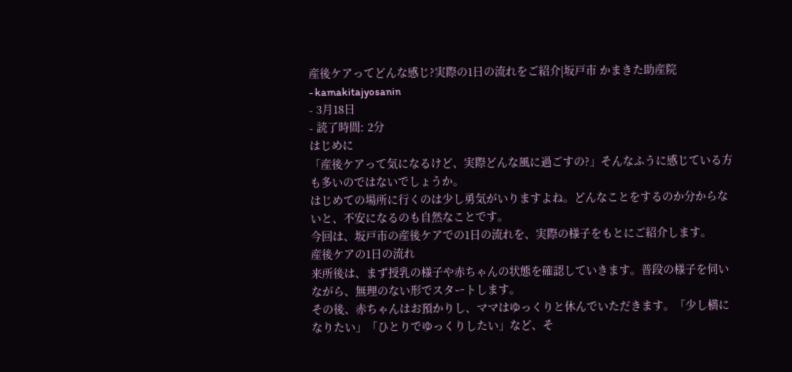産後ケアってどんな感じ?実際の1日の流れをご紹介|坂戸市 かまきた助産院
- kamakitajyosanin
- 3月18日
- 読了時間: 2分
はじめに
「産後ケアって気になるけど、実際どんな風に過ごすの?」そんなふうに感じている方も多いのではないでしょうか。
はじめての場所に行くのは少し勇気がいりますよね。どんなことをするのか分からないと、不安になるのも自然なことです。
今回は、坂戸市の産後ケアでの1日の流れを、実際の様子をもとにご紹介します。
産後ケアの1日の流れ
来所後は、まず授乳の様子や赤ちゃんの状態を確認していきます。普段の様子を伺いながら、無理のない形でスタートします。
その後、赤ちゃんはお預かりし、ママはゆっくりと休んでいただきます。「少し横になりたい」「ひとりでゆっくりしたい」など、そ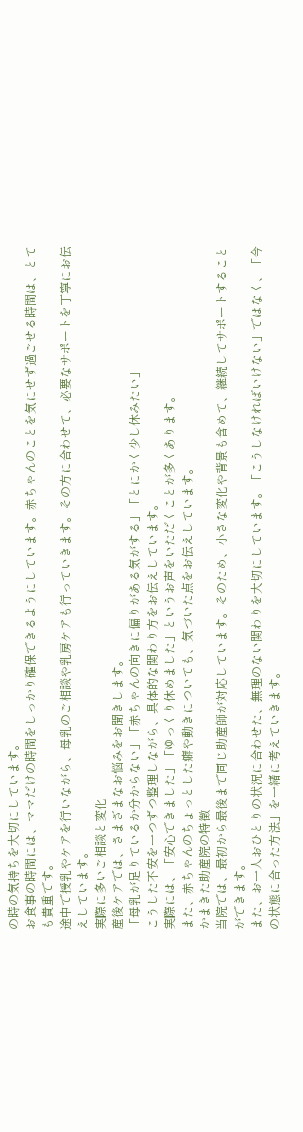の時の気持ちを大切にしています。
お食事の時間には、ママだけの時間をしっかり確保できるようにしています。赤ちゃんのことを気にせず過ごせる時間は、とても貴重です。
途中で授乳やケアを行いながら、母乳のご相談や乳房ケアも行っていきます。その方に合わせて、必要なサポートを丁寧にお伝えしています。
実際に多いご相談と変化
産後ケアでは、さまざまなお悩みをお聞きします。
「母乳が足りているか分からない」「赤ちゃんの向きに偏りがある気がする」「とにかく少し休みたい」
こうした不安を一つずつ整理しながら、具体的な関わり方をお伝えしています。
実際には、「安心できました」「ゆっくり休めました」というお声をいただくことが多くあります。
また、赤ちゃんのちょっとした癖や動きについても、気づいた点をお伝えしています。
かまきた助産院の特徴
当院では、最初から最後まで同じ助産師が対応しています。そのため、小さな変化や背景も含めて、継続してサポートすることができます。
また、お一人おひとりの状況に合わせた、無理のない関わりを大切にしています。「こうしなければいけない」ではなく、「今の状態に合った方法」を一緒に考えていきます。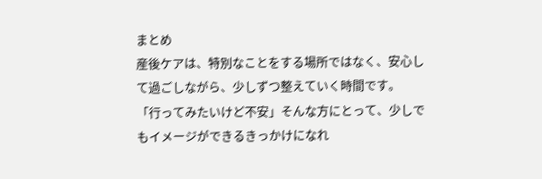まとめ
産後ケアは、特別なことをする場所ではなく、安心して過ごしながら、少しずつ整えていく時間です。
「行ってみたいけど不安」そんな方にとって、少しでもイメージができるきっかけになれ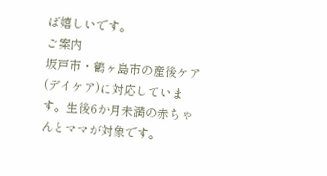ば嬉しいです。
ご案内
坂戸市・鶴ヶ島市の産後ケア(デイケア)に対応しています。生後6か月未満の赤ちゃんとママが対象です。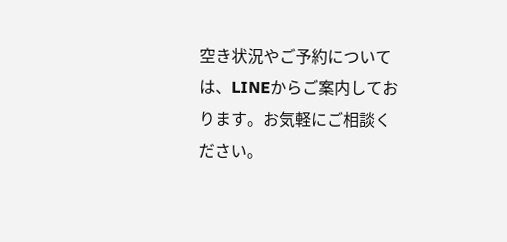空き状況やご予約については、LINEからご案内しております。お気軽にご相談ください。